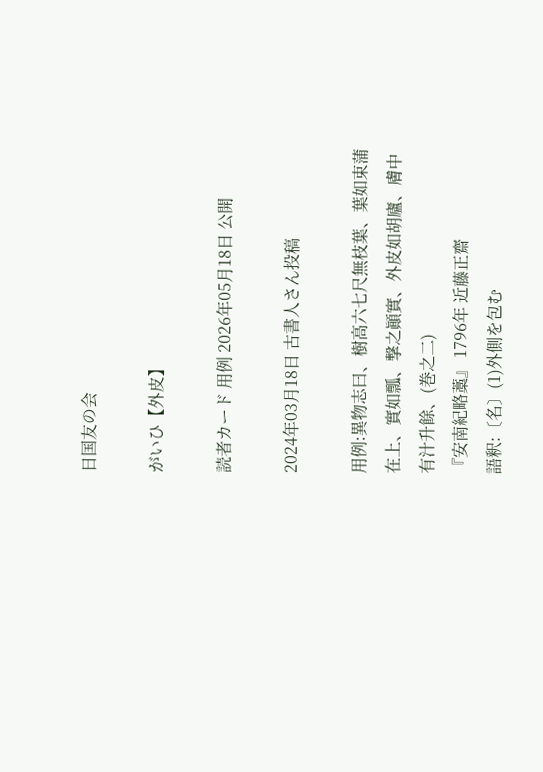日国友の会

がいひ【外皮】

読者カード 用例 2026年05月18日 公開

2024年03月18日 古書人さん投稿

用例:異物志曰、樹高六七尺無枝葉、葉如束蒲在上、實如瓢、撃之顚實、外皮如胡廬、膚中有汁升餘、(巻之二)
『安南紀略藁』 1796年 近藤正齋
語釈:〔名〕(1)外側を包む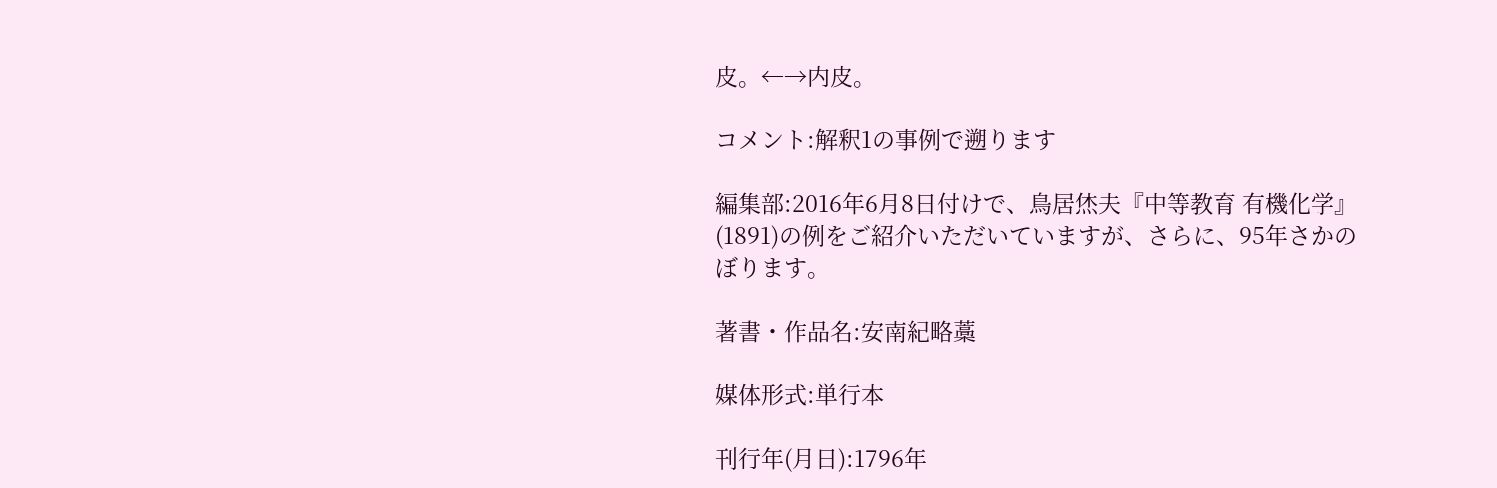皮。←→内皮。

コメント:解釈1の事例で遡ります

編集部:2016年6月8日付けで、鳥居烋夫『中等教育 有機化学』(1891)の例をご紹介いただいていますが、さらに、95年さかのぼります。

著書・作品名:安南紀略藁

媒体形式:単行本

刊行年(月日):1796年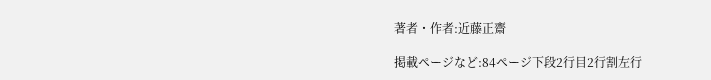著者・作者:近藤正齋

掲載ページなど:84ページ下段2行目2行割左行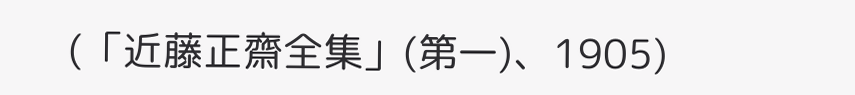(「近藤正齋全集」(第一)、1905)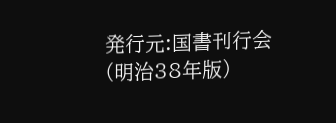発行元:国書刊行会(明治38年版)